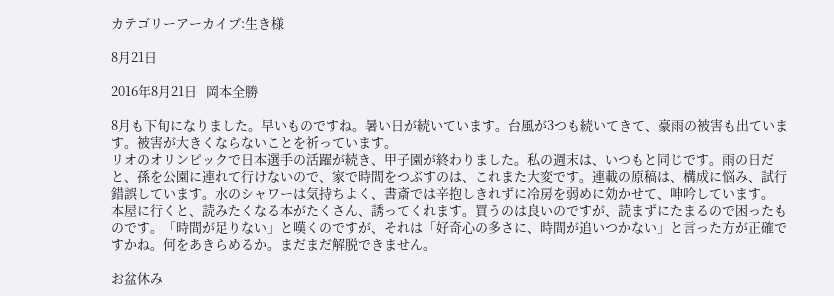カテゴリーアーカイブ:生き様

8月21日

2016年8月21日   岡本全勝

8月も下旬になりました。早いものですね。暑い日が続いています。台風が3つも続いてきて、豪雨の被害も出ています。被害が大きくならないことを祈っています。
リオのオリンピックで日本選手の活躍が続き、甲子園が終わりました。私の週末は、いつもと同じです。雨の日だと、孫を公園に連れて行けないので、家で時間をつぶすのは、これまた大変です。連載の原稿は、構成に悩み、試行錯誤しています。水のシャワーは気持ちよく、書斎では辛抱しきれずに冷房を弱めに効かせて、呻吟しています。
本屋に行くと、読みたくなる本がたくさん、誘ってくれます。買うのは良いのですが、読まずにたまるので困ったものです。「時間が足りない」と嘆くのですが、それは「好奇心の多さに、時間が追いつかない」と言った方が正確ですかね。何をあきらめるか。まだまだ解脱できません。

お盆休み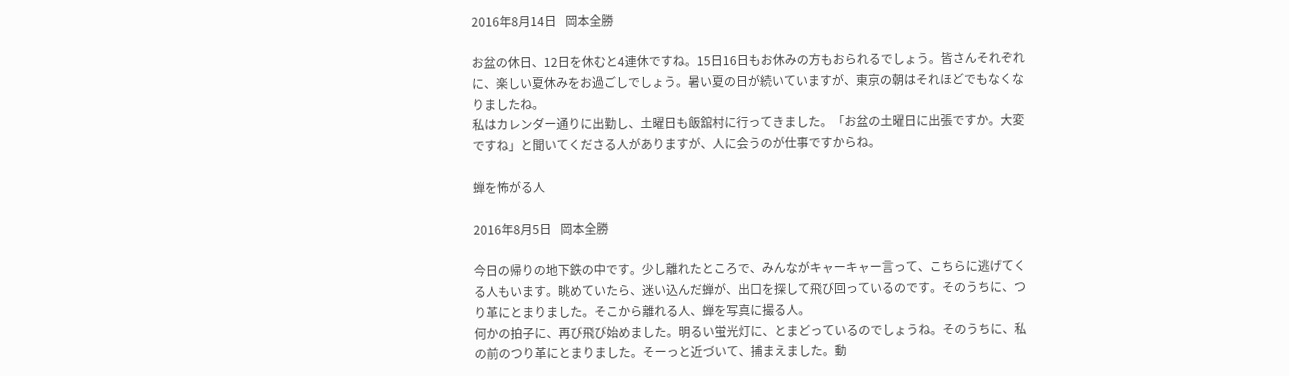2016年8月14日   岡本全勝

お盆の休日、12日を休むと4連休ですね。15日16日もお休みの方もおられるでしょう。皆さんそれぞれに、楽しい夏休みをお過ごしでしょう。暑い夏の日が続いていますが、東京の朝はそれほどでもなくなりましたね。
私はカレンダー通りに出勤し、土曜日も飯舘村に行ってきました。「お盆の土曜日に出張ですか。大変ですね」と聞いてくださる人がありますが、人に会うのが仕事ですからね。

蝉を怖がる人

2016年8月5日   岡本全勝

今日の帰りの地下鉄の中です。少し離れたところで、みんながキャーキャー言って、こちらに逃げてくる人もいます。眺めていたら、迷い込んだ蝉が、出口を探して飛び回っているのです。そのうちに、つり革にとまりました。そこから離れる人、蝉を写真に撮る人。
何かの拍子に、再び飛び始めました。明るい蛍光灯に、とまどっているのでしょうね。そのうちに、私の前のつり革にとまりました。そーっと近づいて、捕まえました。動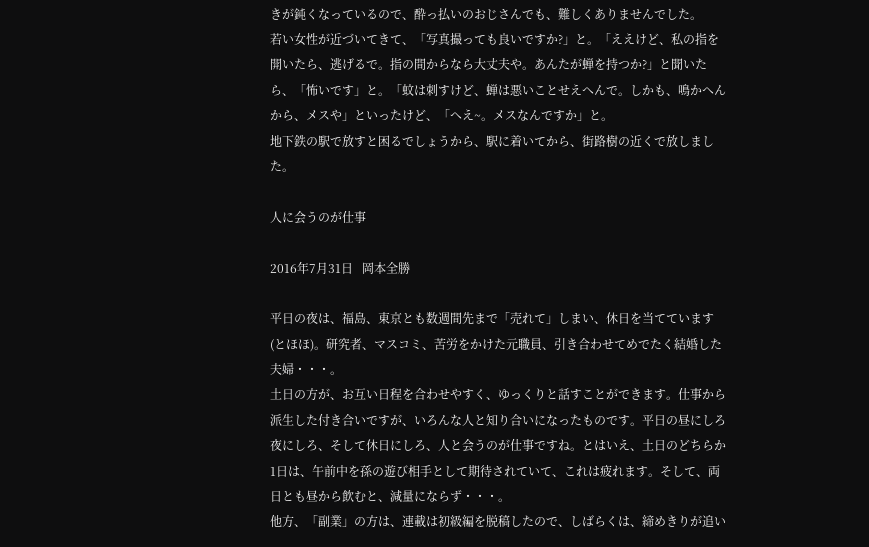きが鈍くなっているので、酔っ払いのおじさんでも、難しくありませんでした。
若い女性が近づいてきて、「写真撮っても良いですか?」と。「ええけど、私の指を開いたら、逃げるで。指の間からなら大丈夫や。あんたが蝉を持つか?」と聞いたら、「怖いです」と。「蚊は刺すけど、蝉は悪いことせえへんで。しかも、鳴かへんから、メスや」といったけど、「へえ~。メスなんですか」と。
地下鉄の駅で放すと困るでしょうから、駅に着いてから、街路樹の近くで放しました。

人に会うのが仕事

2016年7月31日   岡本全勝

平日の夜は、福島、東京とも数週間先まで「売れて」しまい、休日を当てています(とほほ)。研究者、マスコミ、苦労をかけた元職員、引き合わせてめでたく結婚した夫婦・・・。
土日の方が、お互い日程を合わせやすく、ゆっくりと話すことができます。仕事から派生した付き合いですが、いろんな人と知り合いになったものです。平日の昼にしろ夜にしろ、そして休日にしろ、人と会うのが仕事ですね。とはいえ、土日のどちらか1日は、午前中を孫の遊び相手として期待されていて、これは疲れます。そして、両日とも昼から飲むと、減量にならず・・・。
他方、「副業」の方は、連載は初級編を脱稿したので、しばらくは、締めきりが追い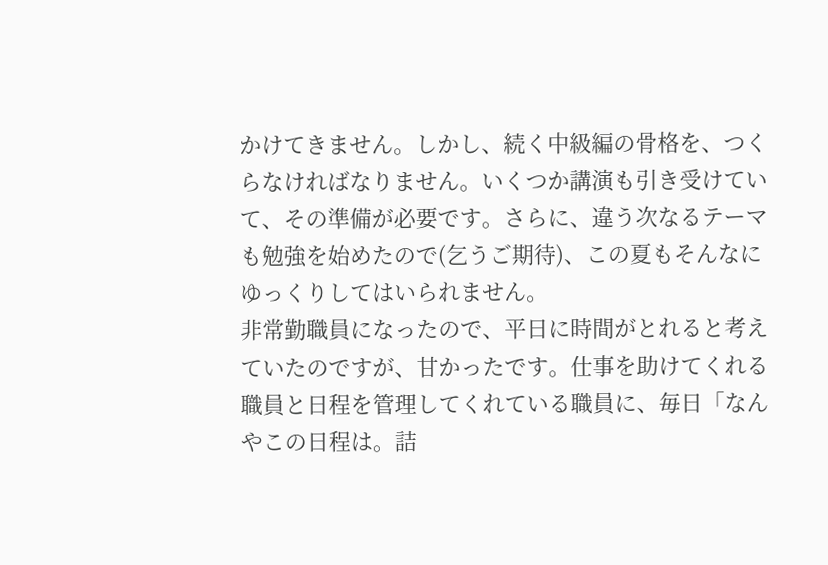かけてきません。しかし、続く中級編の骨格を、つくらなければなりません。いくつか講演も引き受けていて、その準備が必要です。さらに、違う次なるテーマも勉強を始めたので(乞うご期待)、この夏もそんなにゆっくりしてはいられません。
非常勤職員になったので、平日に時間がとれると考えていたのですが、甘かったです。仕事を助けてくれる職員と日程を管理してくれている職員に、毎日「なんやこの日程は。詰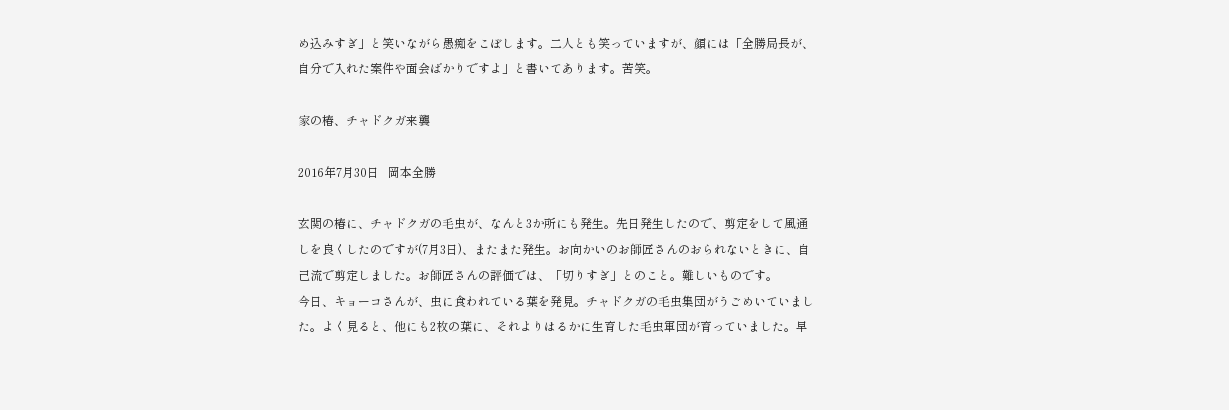め込みすぎ」と笑いながら愚痴をこぼします。二人とも笑っていますが、顔には「全勝局長が、自分で入れた案件や面会ばかりですよ」と書いてあります。苦笑。

家の椿、チャドクガ来襲

2016年7月30日   岡本全勝

玄関の椿に、チャドクガの毛虫が、なんと3か所にも発生。先日発生したので、剪定をして風通しを良くしたのですが(7月3日)、またまた発生。お向かいのお師匠さんのおられないときに、自己流で剪定しました。お師匠さんの評価では、「切りすぎ」とのこと。難しいものです。
今日、キョーコさんが、虫に食われている葉を発見。チャドクガの毛虫集団がうごめいていました。よく見ると、他にも2枚の葉に、それよりはるかに生育した毛虫軍団が育っていました。早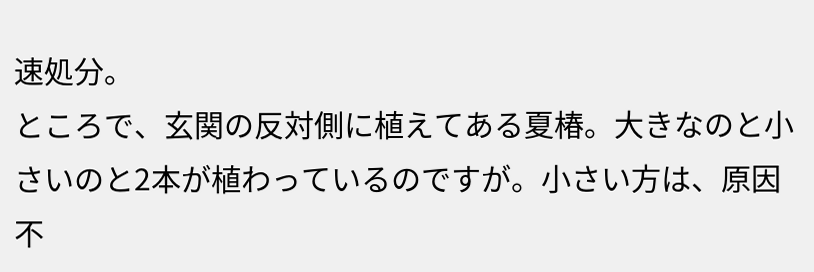速処分。
ところで、玄関の反対側に植えてある夏椿。大きなのと小さいのと2本が植わっているのですが。小さい方は、原因不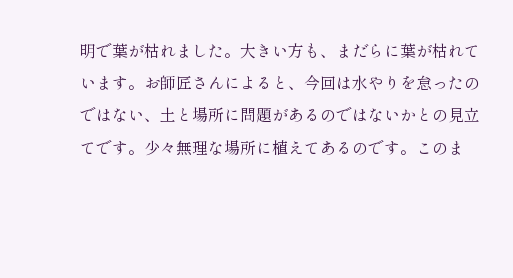明で葉が枯れました。大きい方も、まだらに葉が枯れています。お師匠さんによると、今回は水やりを怠ったのではない、土と場所に問題があるのではないかとの見立てです。少々無理な場所に植えてあるのです。このま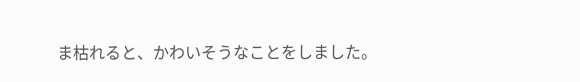ま枯れると、かわいそうなことをしました。